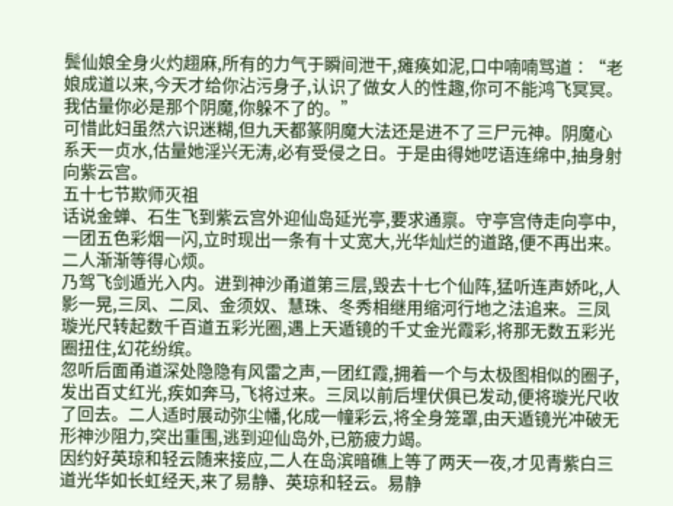鬓仙娘全身火灼趐麻,所有的力气于瞬间泄干,瘫痪如泥,口中喃喃骂道∶“老娘成道以来,今天才给你沾污身子,认识了做女人的性趣,你可不能鸿飞冥冥。我估量你必是那个阴魔,你躲不了的。”
可惜此妇虽然六识迷糊,但九天都篆阴魔大法还是进不了三尸元神。阴魔心系天一贞水,估量她淫兴无涛,必有受侵之日。于是由得她呓语连绵中,抽身射向紫云宫。
五十七节欺师灭祖
话说金蝉、石生飞到紫云宫外迎仙岛延光亭,要求通禀。守亭宫侍走向亭中,一团五色彩烟一闪,立时现出一条有十丈宽大,光华灿烂的道路,便不再出来。二人渐渐等得心烦。
乃驾飞剑遁光入内。进到神沙甬道第三层,毁去十七个仙阵,猛听连声娇叱,人影一晃,三凤、二凤、金须奴、慧珠、冬秀相继用缩河行地之法追来。三凤璇光尺转起数千百道五彩光圈,遇上天遁镜的千丈金光霞彩,将那无数五彩光圈扭住,幻花纷缤。
忽听后面甬道深处隐隐有风雷之声,一团红霞,拥着一个与太极图相似的圈子,发出百丈红光,疾如奔马,飞将过来。三凤以前后埋伏俱已发动,便将璇光尺收了回去。二人适时展动弥尘幡,化成一幢彩云,将全身笼罩,由天遁镜光冲破无形神沙阻力,突出重围,逃到迎仙岛外,已筋疲力竭。
因约好英琼和轻云随来接应,二人在岛滨暗礁上等了两天一夜,才见青紫白三道光华如长虹经天,来了易静、英琼和轻云。易静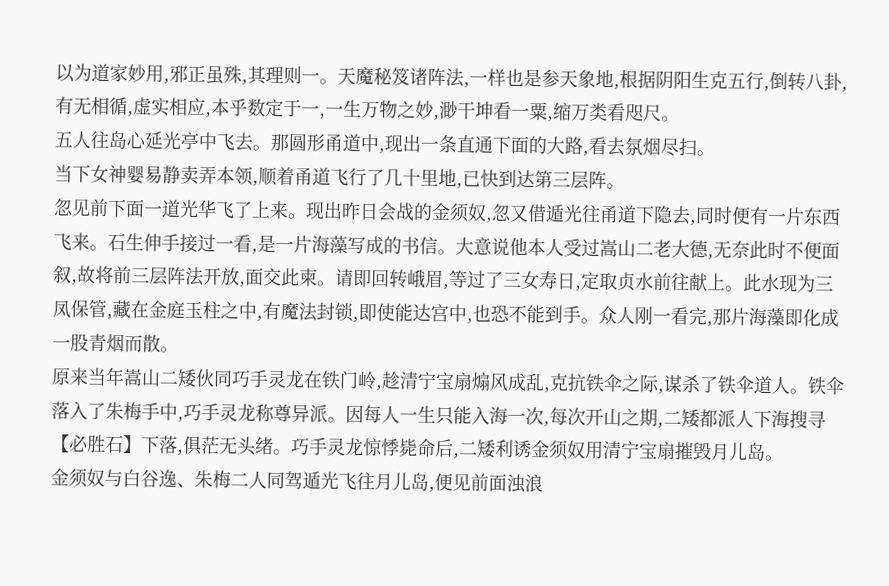以为道家妙用,邪正虽殊,其理则一。天魔秘笈诸阵法,一样也是参天象地,根据阴阳生克五行,倒转八卦,有无相循,虚实相应,本乎数定于一,一生万物之妙,渺干坤看一粟,缩万类看咫尺。
五人往岛心延光亭中飞去。那圆形甬道中,现出一条直通下面的大路,看去氛烟尽扫。
当下女神婴易静卖弄本领,顺着甬道飞行了几十里地,已快到达第三层阵。
忽见前下面一道光华飞了上来。现出昨日会战的金须奴,忽又借遁光往甬道下隐去,同时便有一片东西飞来。石生伸手接过一看,是一片海藻写成的书信。大意说他本人受过嵩山二老大德,无奈此时不便面叙,故将前三层阵法开放,面交此柬。请即回转峨眉,等过了三女寿日,定取贞水前往献上。此水现为三凤保管,藏在金庭玉柱之中,有魔法封锁,即使能达宫中,也恐不能到手。众人刚一看完,那片海藻即化成一股青烟而散。
原来当年嵩山二矮伙同巧手灵龙在铁门岭,趁清宁宝扇煽风成乱,克抗铁伞之际,谋杀了铁伞道人。铁伞落入了朱梅手中,巧手灵龙称尊异派。因每人一生只能入海一次,每次开山之期,二矮都派人下海搜寻【必胜石】下落,俱茫无头绪。巧手灵龙惊悸毙命后,二矮利诱金须奴用清宁宝扇摧毁月儿岛。
金须奴与白谷逸、朱梅二人同驾遁光飞往月儿岛,便见前面浊浪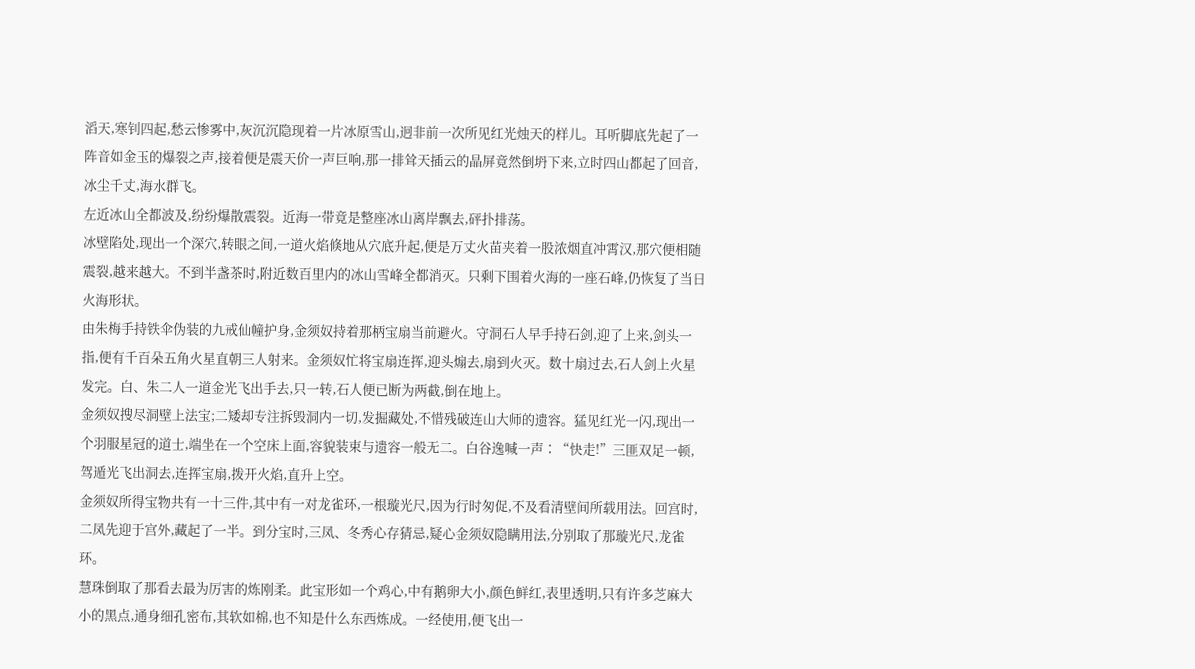滔天,寒钊四起,愁云惨雾中,灰沉沉隐现着一片冰原雪山,迥非前一次所见红光烛天的样儿。耳听脚底先起了一阵音如金玉的爆裂之声,接着便是震天价一声巨响,那一排耸天插云的晶屏竟然倒坍下来,立时四山都起了回音,冰尘千丈,海水群飞。
左近冰山全都波及,纷纷爆散震裂。近海一带竟是整座冰山离岸飘去,砰扑排荡。
冰壁陷处,现出一个深穴,转眼之间,一道火焰倏地从穴底升起,便是万丈火苗夹着一股浓烟直冲霄汉,那穴便相随震裂,越来越大。不到半盏茶时,附近数百里内的冰山雪峰全都消灭。只剩下围着火海的一座石峰,仍恢复了当日火海形状。
由朱梅手持铁伞伪装的九戒仙幢护身,金须奴持着那柄宝扇当前避火。守洞石人早手持石剑,迎了上来,剑头一指,便有千百朵五角火星直朝三人射来。金须奴忙将宝扇连挥,迎头煽去,扇到火灭。数十扇过去,石人剑上火星发完。白、朱二人一道金光飞出手去,只一转,石人便已断为两截,倒在地上。
金须奴搜尽洞壁上法宝;二矮却专注拆毁洞内一切,发掘藏处,不惜残破连山大师的遗容。猛见红光一闪,现出一个羽服星冠的道士,端坐在一个空床上面,容貌装束与遗容一般无二。白谷逸喊一声∶“快走!”三匪双足一顿,驾遁光飞出洞去,连挥宝扇,拨开火焰,直升上空。
金须奴所得宝物共有一十三件,其中有一对龙雀环,一根璇光尺,因为行时匆促,不及看清壁间所载用法。回宫时,二凤先迎于宫外,藏起了一半。到分宝时,三凤、冬秀心存猜忌,疑心金须奴隐瞒用法,分别取了那璇光尺,龙雀环。
慧珠倒取了那看去最为厉害的炼刚柔。此宝形如一个鸡心,中有鹅卵大小,颜色鲜红,表里透明,只有许多芝麻大小的黑点,通身细孔密布,其软如棉,也不知是什么东西炼成。一经使用,便飞出一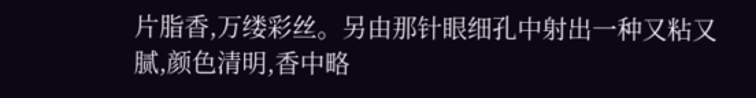片脂香,万缕彩丝。另由那针眼细孔中射出一种又粘又腻,颜色清明,香中略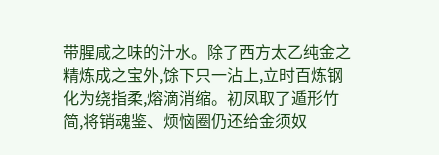带腥咸之味的汁水。除了西方太乙纯金之精炼成之宝外,馀下只一沾上,立时百炼钢化为绕指柔,熔滴消缩。初凤取了遁形竹简,将销魂鉴、烦恼圈仍还给金须奴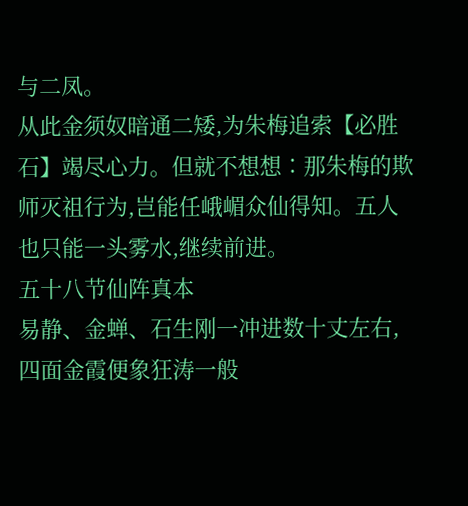与二凤。
从此金须奴暗通二矮,为朱梅追索【必胜石】竭尽心力。但就不想想∶那朱梅的欺师灭祖行为,岂能任峨嵋众仙得知。五人也只能一头雾水,继续前进。
五十八节仙阵真本
易静、金蝉、石生刚一冲进数十丈左右,四面金霞便象狂涛一般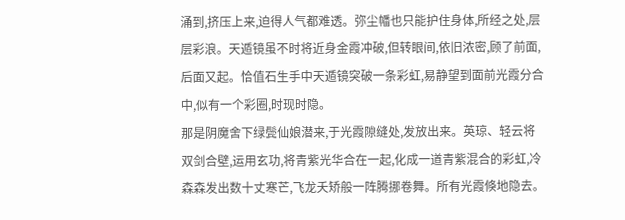涌到,挤压上来,迫得人气都难透。弥尘幡也只能护住身体,所经之处,层层彩浪。天遁镜虽不时将近身金霞冲破,但转眼间,依旧浓密,顾了前面,后面又起。恰值石生手中天遁镜突破一条彩虹,易静望到面前光霞分合中,似有一个彩圈,时现时隐。
那是阴魔舍下绿鬓仙娘潜来,于光霞隙缝处,发放出来。英琼、轻云将双剑合壁,运用玄功,将青紫光华合在一起,化成一道青紫混合的彩虹,冷森森发出数十丈寒芒,飞龙夭矫般一阵腾挪卷舞。所有光霞倏地隐去。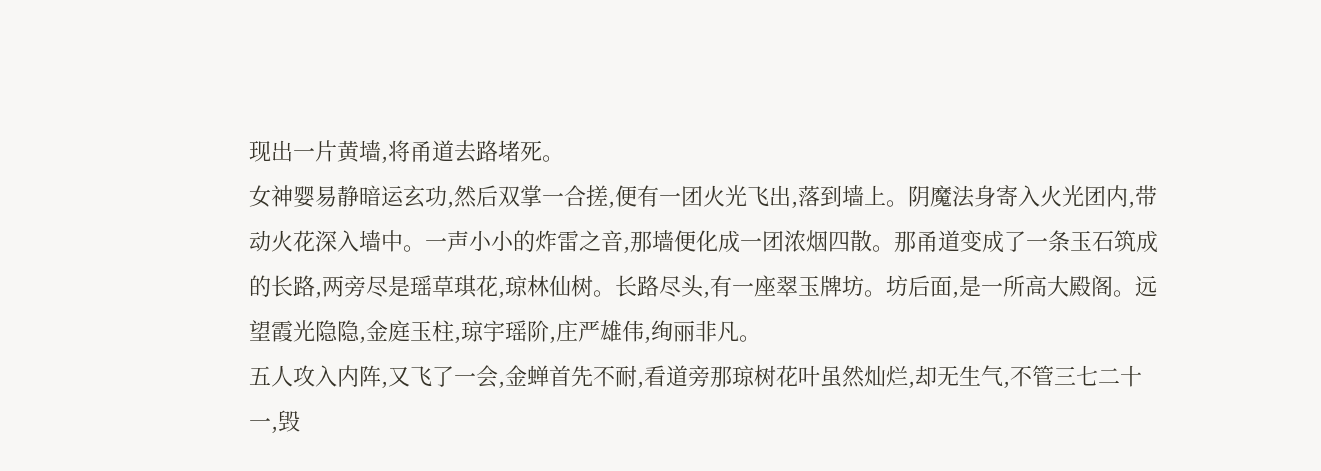现出一片黄墙,将甬道去路堵死。
女神婴易静暗运玄功,然后双掌一合搓,便有一团火光飞出,落到墙上。阴魔法身寄入火光团内,带动火花深入墙中。一声小小的炸雷之音,那墙便化成一团浓烟四散。那甬道变成了一条玉石筑成的长路,两旁尽是瑶草琪花,琼林仙树。长路尽头,有一座翠玉牌坊。坊后面,是一所高大殿阁。远望霞光隐隐,金庭玉柱,琼宇瑶阶,庄严雄伟,绚丽非凡。
五人攻入内阵,又飞了一会,金蝉首先不耐,看道旁那琼树花叶虽然灿烂,却无生气,不管三七二十一,毁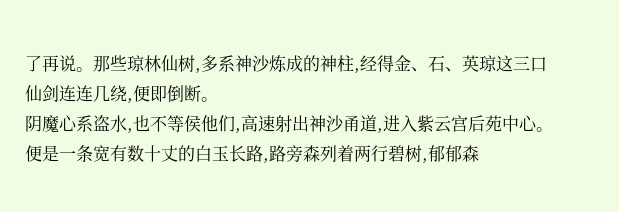了再说。那些琼林仙树,多系神沙炼成的神柱,经得金、石、英琼这三口仙剑连连几绕,便即倒断。
阴魔心系盗水,也不等侯他们,高速射出神沙甬道,进入紫云宫后苑中心。
便是一条宽有数十丈的白玉长路,路旁森列着两行碧树,郁郁森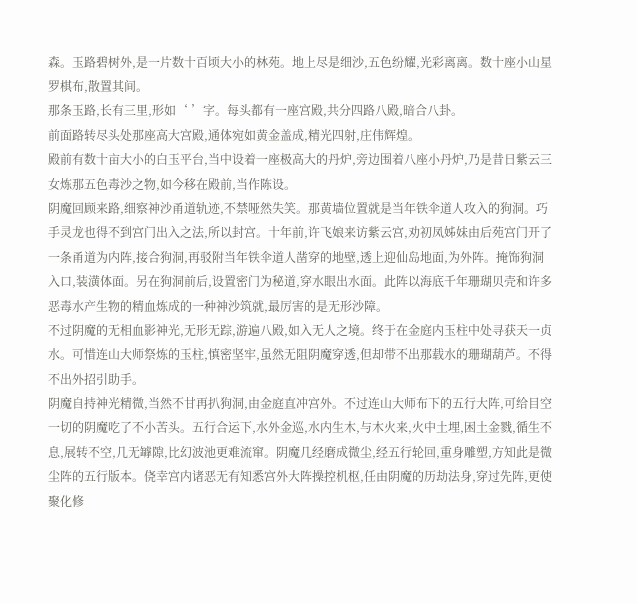森。玉路碧树外,是一片数十百顷大小的林苑。地上尽是细沙,五色纷耀,光彩离离。数十座小山星罗棋布,散置其间。
那条玉路,长有三里,形如‘ ’字。每头都有一座宫殿,共分四路八殿,暗合八卦。
前面路转尽头处那座高大宫殿,通体宛如黄金盖成,精光四射,庄伟辉煌。
殿前有数十亩大小的白玉平台,当中设着一座极高大的丹炉,旁边围着八座小丹炉,乃是昔日紫云三女炼那五色毒沙之物,如今移在殿前,当作陈设。
阴魔回顾来路,细察神沙甬道轨迹,不禁哑然失笑。那黄墙位置就是当年铁伞道人攻入的狗洞。巧手灵龙也得不到宫门出入之法,所以封宫。十年前,许飞娘来访紫云宫,劝初凤姊妹由后苑宫门开了一条甬道为内阵,接合狗洞,再驳附当年铁伞道人凿穿的地壁,透上迎仙岛地面,为外阵。掩饰狗洞入口,装潢体面。另在狗洞前后,设置密门为秘道,穿水眼出水面。此阵以海底千年珊瑚贝壳和许多恶毒水产生物的精血炼成的一种神沙筑就,最厉害的是无形沙障。
不过阴魔的无相血影神光,无形无踪,游遍八殿,如入无人之境。终于在金庭内玉柱中处寻获天一贞水。可惜连山大师祭炼的玉柱,慎密坚牢,虽然无阻阴魔穿透,但却带不出那载水的珊瑚葫芦。不得不出外招引助手。
阴魔自持神光精微,当然不甘再扒狗洞,由金庭直冲宫外。不过连山大师布下的五行大阵,可给目空一切的阴魔吃了不小苦头。五行合运下,水外金巡,水内生木,与木火来,火中土埋,困土金戮,循生不息,展转不空,几无罅隙,比幻波池更难流窜。阴魔几经磨成微尘,经五行轮回,重身雕塑,方知此是微尘阵的五行版本。侥幸宫内诸恶无有知悉宫外大阵操控机枢,任由阴魔的历劫法身,穿过先阵,更使聚化修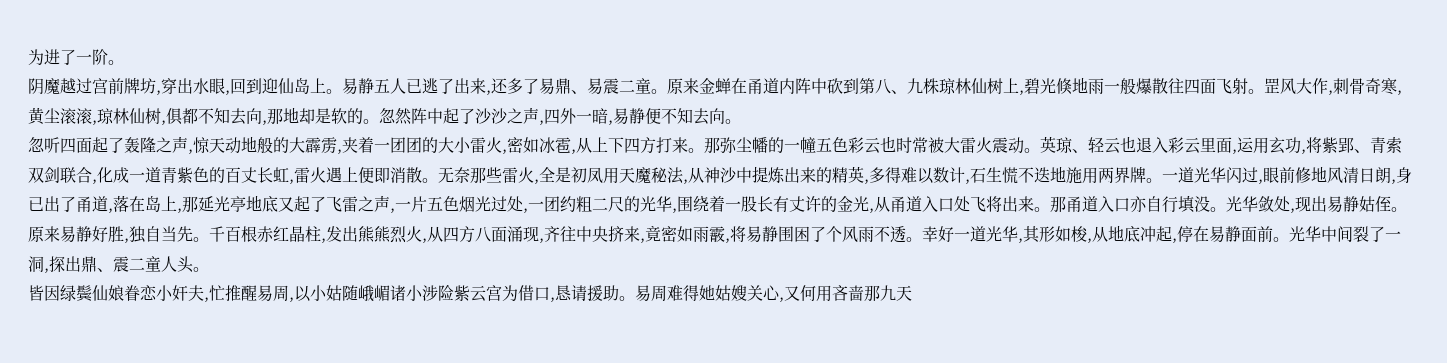为进了一阶。
阴魔越过宫前牌坊,穿出水眼,回到迎仙岛上。易静五人已逃了出来,还多了易鼎、易震二童。原来金蝉在甬道内阵中砍到第八、九株琼林仙树上,碧光倏地雨一般爆散往四面飞射。罡风大作,刺骨奇寒,黄尘滚滚,琼林仙树,俱都不知去向,那地却是软的。忽然阵中起了沙沙之声,四外一暗,易静便不知去向。
忽听四面起了轰隆之声,惊天动地般的大霹雳,夹着一团团的大小雷火,密如冰雹,从上下四方打来。那弥尘幡的一幢五色彩云也时常被大雷火震动。英琼、轻云也退入彩云里面,运用玄功,将紫郢、青索双剑联合,化成一道青紫色的百丈长虹,雷火遇上便即消散。无奈那些雷火,全是初凤用天魔秘法,从神沙中提炼出来的精英,多得难以数计,石生慌不迭地施用两界牌。一道光华闪过,眼前修地风清日朗,身已出了甬道,落在岛上,那延光亭地底又起了飞雷之声,一片五色烟光过处,一团约粗二尺的光华,围绕着一股长有丈许的金光,从甬道入口处飞将出来。那甬道入口亦自行填没。光华敛处,现出易静姑侄。
原来易静好胜,独自当先。千百根赤红晶柱,发出熊熊烈火,从四方八面涌现,齐往中央挤来,竟密如雨霰,将易静围困了个风雨不透。幸好一道光华,其形如梭,从地底冲起,停在易静面前。光华中间裂了一洞,探出鼎、震二童人头。
皆因绿鬓仙娘眷恋小奸夫,忙推醒易周,以小姑随峨嵋诸小涉险紫云宫为借口,恳请援助。易周难得她姑嫂关心,又何用吝啬那九天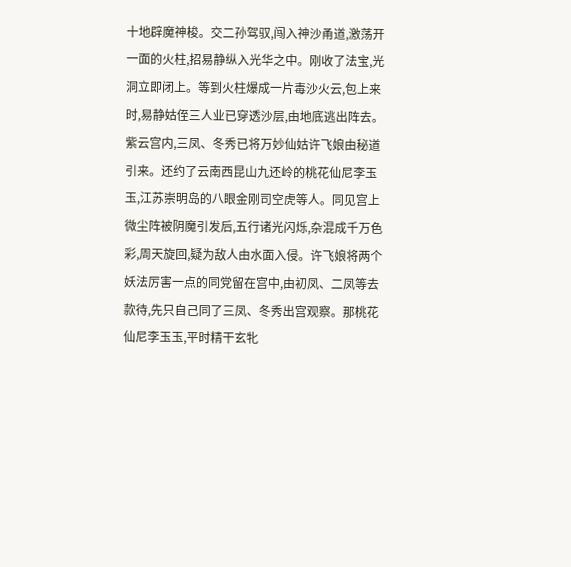十地辟魔神梭。交二孙驾驭,闯入神沙甬道,激荡开一面的火柱,招易静纵入光华之中。刚收了法宝,光洞立即闭上。等到火柱爆成一片毒沙火云,包上来时,易静姑侄三人业已穿透沙层,由地底逃出阵去。
紫云宫内,三凤、冬秀已将万妙仙姑许飞娘由秘道引来。还约了云南西昆山九还岭的桃花仙尼李玉玉,江苏崇明岛的八眼金刚司空虎等人。同见宫上微尘阵被阴魔引发后,五行诸光闪烁,杂混成千万色彩,周天旋回,疑为敌人由水面入侵。许飞娘将两个妖法厉害一点的同党留在宫中,由初凤、二凤等去款待,先只自己同了三凤、冬秀出宫观察。那桃花仙尼李玉玉,平时精干玄牝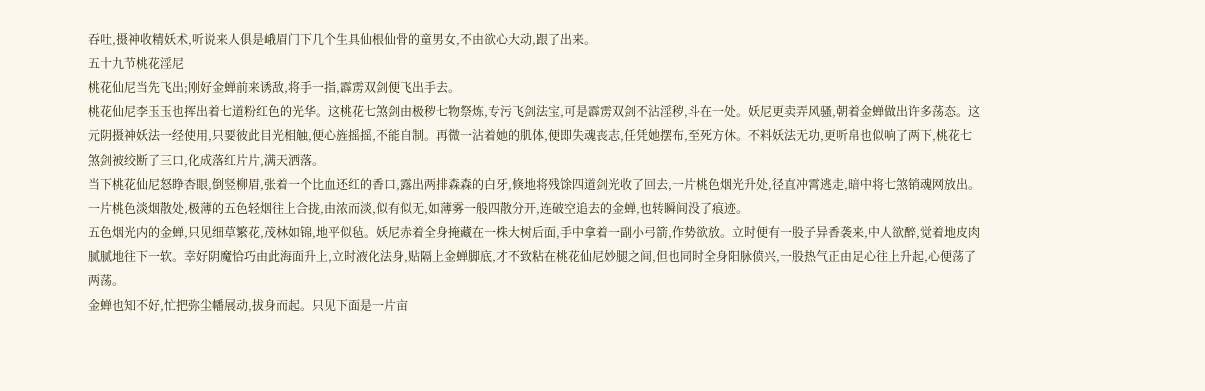吞吐,摄神收精妖术,听说来人俱是峨眉门下几个生具仙根仙骨的童男女,不由欲心大动,跟了出来。
五十九节桃花淫尼
桃花仙尼当先飞出;刚好金蝉前来诱敌,将手一指,霹雳双剑便飞出手去。
桃花仙尼李玉玉也挥出着七道粉红色的光华。这桃花七煞剑由极秽七物祭炼,专污飞剑法宝,可是霹雳双剑不沾淫秽,斗在一处。妖尼更卖弄风骚,朝着金蝉做出许多荡态。这元阴摄神妖法一经使用,只要彼此目光相触,便心旌摇摇,不能自制。再微一沾着她的肌体,便即失魂丧志,任凭她摆布,至死方休。不料妖法无功,更听帛也似响了两下,桃花七煞剑被绞断了三口,化成落红片片,满天洒落。
当下桃花仙尼怒睁杏眼,倒竖柳眉,张着一个比血还红的香口,露出两排森森的白牙,倏地将残馀四道剑光收了回去,一片桃色烟光升处,径直冲霄逃走,暗中将七煞销魂网放出。一片桃色淡烟散处,极薄的五色轻烟往上合拢,由浓而淡,似有似无,如薄雾一般四散分开,连破空追去的金蝉,也转瞬间没了痕迹。
五色烟光内的金蝉,只见细草繁花,茂林如锦,地平似毡。妖尼赤着全身掩藏在一株大树后面,手中拿着一副小弓箭,作势欲放。立时便有一股子异香袭来,中人欲醉,觉着地皮肉腻腻地往下一软。幸好阴魔恰巧由此海面升上,立时液化法身,贴隔上金蝉脚底,才不致粘在桃花仙尼妙腿之间,但也同时全身阳脉偾兴,一股热气正由足心往上升起,心便荡了两荡。
金蝉也知不好,忙把弥尘幡展动,拔身而起。只见下面是一片亩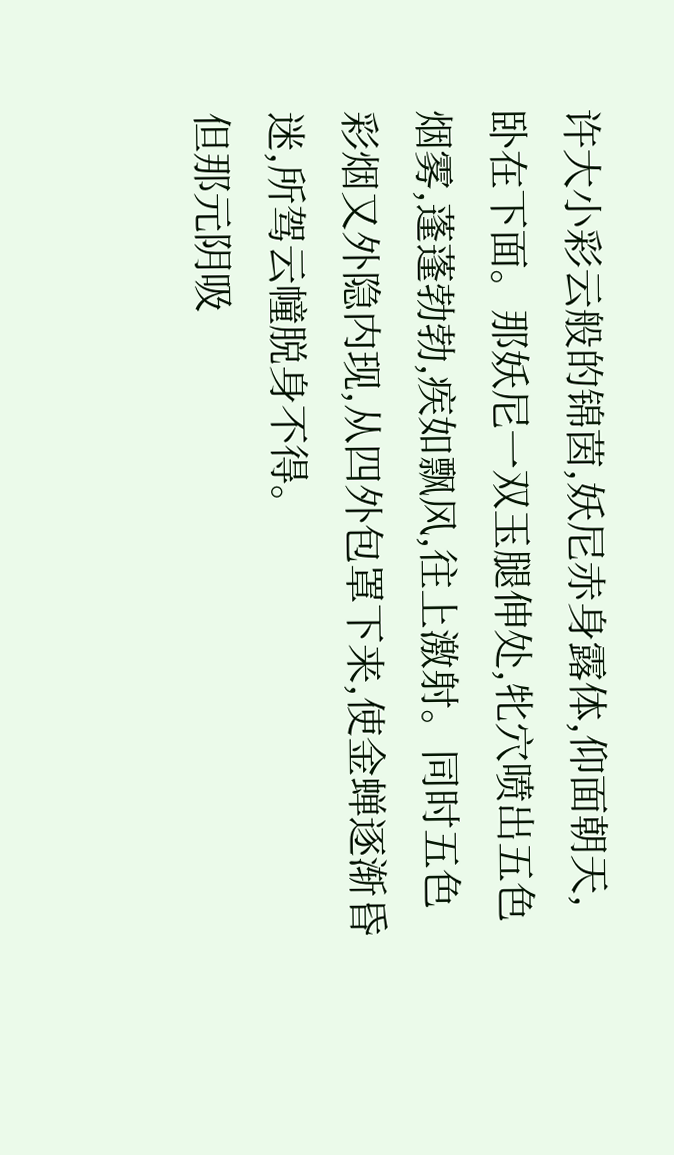许大小彩云般的锦茵,妖尼赤身露体,仰面朝天,卧在下面。那妖尼一双玉腿伸处,牝穴喷出五色烟雾,蓬蓬勃勃,疾如飘风,往上激射。同时五色彩烟又外隐内现,从四外包罩下来,使金蝉逐渐昏迷,所驾云幢脱身不得。
但那元阴吸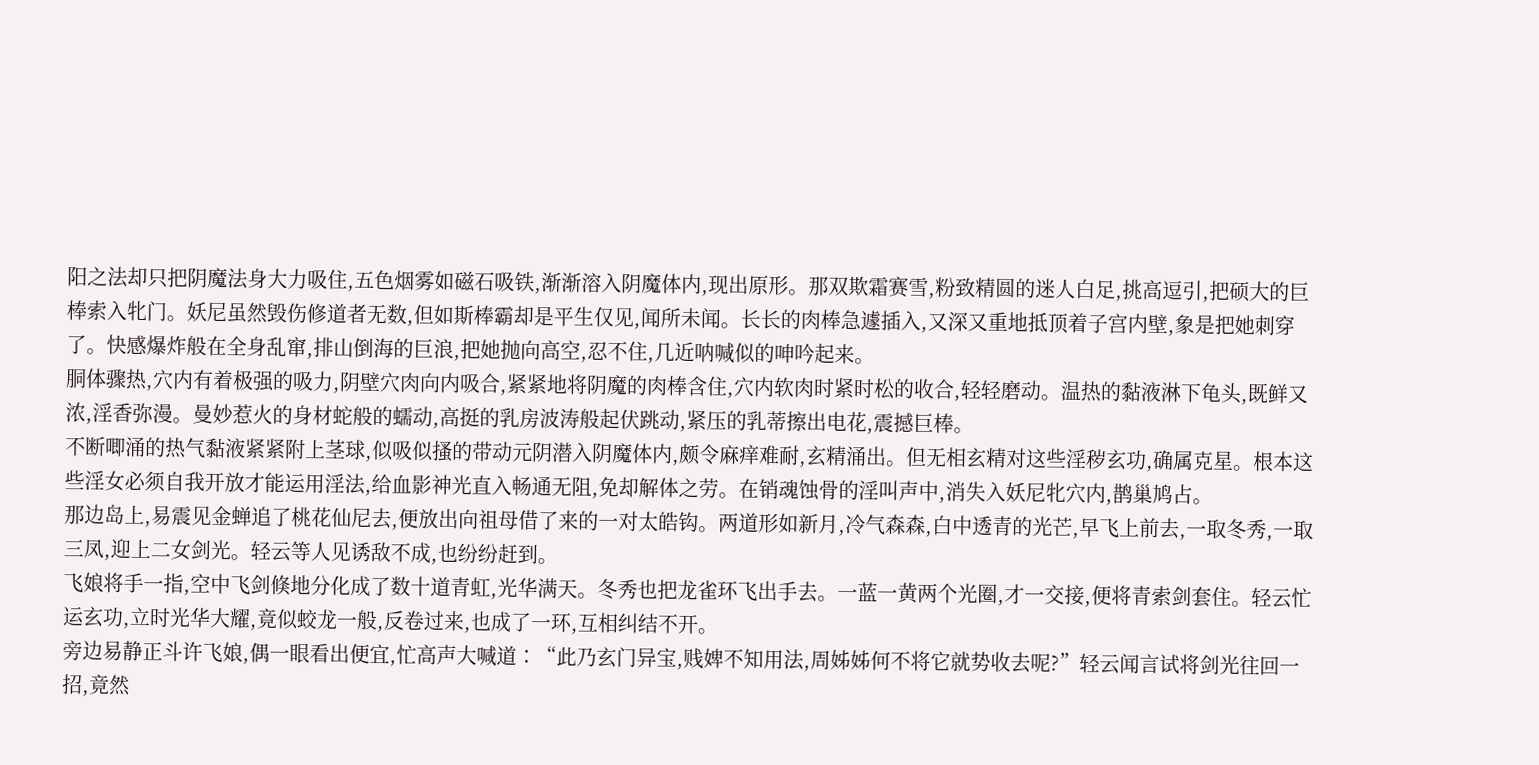阳之法却只把阴魔法身大力吸住,五色烟雾如磁石吸铁,渐渐溶入阴魔体内,现出原形。那双欺霜赛雪,粉致精圆的迷人白足,挑高逗引,把硕大的巨棒索入牝门。妖尼虽然毁伤修道者无数,但如斯棒霸却是平生仅见,闻所未闻。长长的肉棒急遽插入,又深又重地抵顶着子宫内壁,象是把她刺穿了。快感爆炸般在全身乱窜,排山倒海的巨浪,把她抛向高空,忍不住,几近呐喊似的呻吟起来。
胴体骤热,穴内有着极强的吸力,阴壁穴肉向内吸合,紧紧地将阴魔的肉棒含住,穴内软肉时紧时松的收合,轻轻磨动。温热的黏液淋下龟头,既鲜又浓,淫香弥漫。曼妙惹火的身材蛇般的蠕动,高挺的乳房波涛般起伏跳动,紧压的乳蒂擦出电花,震撼巨棒。
不断唧涌的热气黏液紧紧附上茎球,似吸似搔的带动元阴潜入阴魔体内,颇令麻痒难耐,玄精涌出。但无相玄精对这些淫秽玄功,确属克星。根本这些淫女必须自我开放才能运用淫法,给血影神光直入畅通无阻,免却解体之劳。在销魂蚀骨的淫叫声中,消失入妖尼牝穴内,鹊巢鸠占。
那边岛上,易震见金蝉追了桃花仙尼去,便放出向祖母借了来的一对太皓钩。两道形如新月,冷气森森,白中透青的光芒,早飞上前去,一取冬秀,一取三凤,迎上二女剑光。轻云等人见诱敌不成,也纷纷赶到。
飞娘将手一指,空中飞剑倏地分化成了数十道青虹,光华满天。冬秀也把龙雀环飞出手去。一蓝一黄两个光圈,才一交接,便将青索剑套住。轻云忙运玄功,立时光华大耀,竟似蛟龙一般,反卷过来,也成了一环,互相纠结不开。
旁边易静正斗许飞娘,偶一眼看出便宜,忙高声大喊道∶“此乃玄门异宝,贱婢不知用法,周姊姊何不将它就势收去呢?”轻云闻言试将剑光往回一招,竟然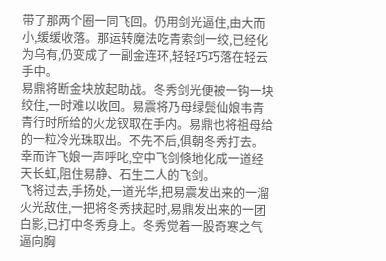带了那两个圈一同飞回。仍用剑光逼住,由大而小,缓缓收落。那运转魔法吃青索剑一绞,已经化为乌有,仍变成了一副金连环,轻轻巧巧落在轻云手中。
易鼎将断金块放起助战。冬秀剑光便被一钩一块绞住,一时难以收回。易震将乃母绿鬓仙娘韦青青行时所给的火龙钗取在手内。易鼎也将祖母给的一粒冷光珠取出。不先不后,俱朝冬秀打去。
幸而许飞娘一声呼叱,空中飞剑倏地化成一道经天长虹,阻住易静、石生二人的飞剑。
飞将过去,手扬处,一道光华,把易震发出来的一溜火光敌住,一把将冬秀挟起时,易鼎发出来的一团白影,已打中冬秀身上。冬秀觉着一股奇寒之气逼向胸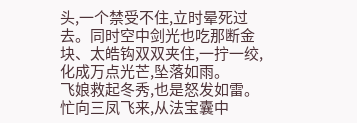头,一个禁受不住,立时晕死过去。同时空中剑光也吃那断金块、太皓钩双双夹住,一拧一绞,化成万点光芒,坠落如雨。
飞娘救起冬秀,也是怒发如雷。忙向三凤飞来,从法宝囊中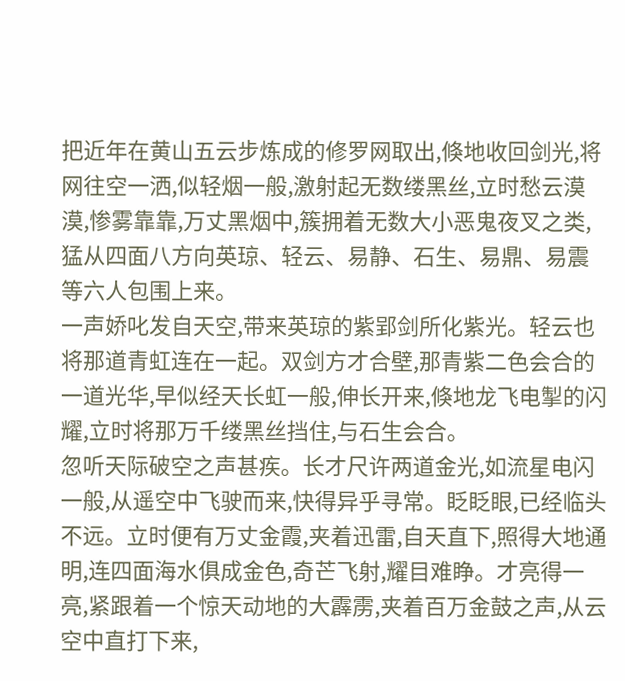把近年在黄山五云步炼成的修罗网取出,倏地收回剑光,将网往空一洒,似轻烟一般,激射起无数缕黑丝,立时愁云漠漠,惨雾靠靠,万丈黑烟中,簇拥着无数大小恶鬼夜叉之类,猛从四面八方向英琼、轻云、易静、石生、易鼎、易震等六人包围上来。
一声娇叱发自天空,带来英琼的紫郢剑所化紫光。轻云也将那道青虹连在一起。双剑方才合壁,那青紫二色会合的一道光华,早似经天长虹一般,伸长开来,倏地龙飞电掣的闪耀,立时将那万千缕黑丝挡住,与石生会合。
忽听天际破空之声甚疾。长才尺许两道金光,如流星电闪一般,从遥空中飞驶而来,快得异乎寻常。眨眨眼,已经临头不远。立时便有万丈金霞,夹着迅雷,自天直下,照得大地通明,连四面海水俱成金色,奇芒飞射,耀目难睁。才亮得一亮,紧跟着一个惊天动地的大霹雳,夹着百万金鼓之声,从云空中直打下来,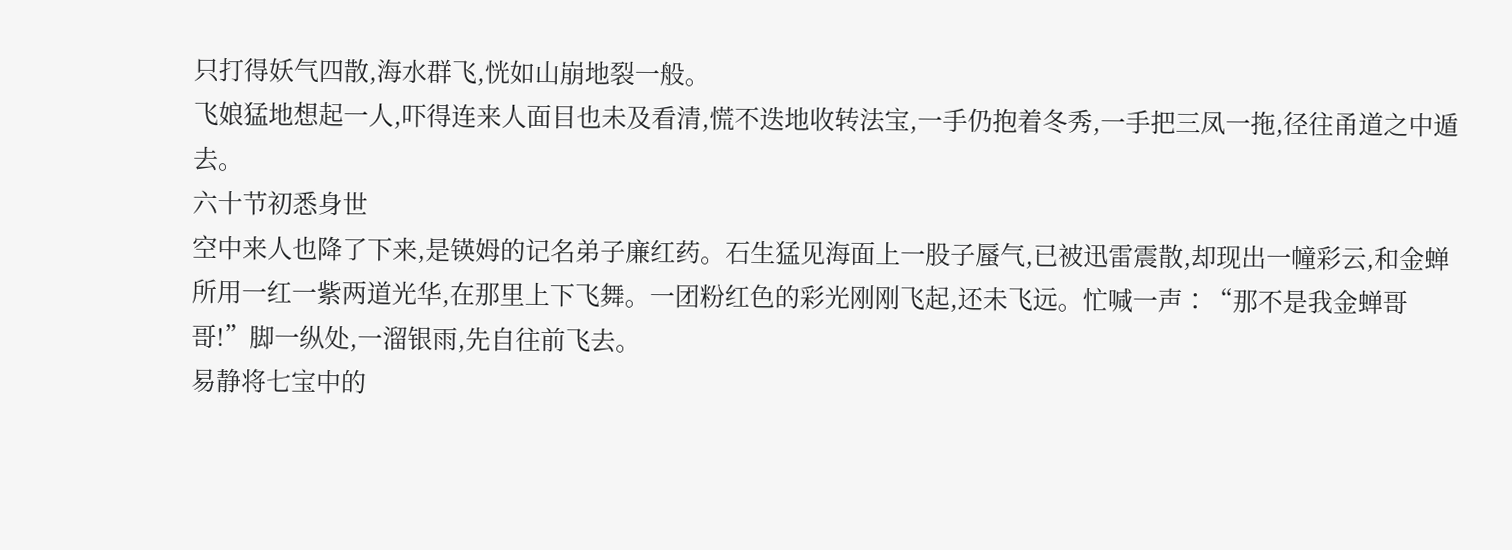只打得妖气四散,海水群飞,恍如山崩地裂一般。
飞娘猛地想起一人,吓得连来人面目也未及看清,慌不迭地收转法宝,一手仍抱着冬秀,一手把三凤一拖,径往甬道之中遁去。
六十节初悉身世
空中来人也降了下来,是锳姆的记名弟子廉红药。石生猛见海面上一股子蜃气,已被迅雷震散,却现出一幢彩云,和金蝉所用一红一紫两道光华,在那里上下飞舞。一团粉红色的彩光刚刚飞起,还未飞远。忙喊一声∶“那不是我金蝉哥哥!”脚一纵处,一溜银雨,先自往前飞去。
易静将七宝中的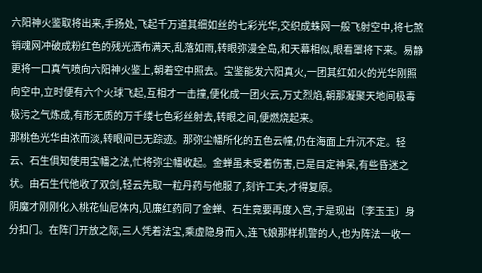六阳神火鉴取将出来,手扬处,飞起千万道其细如丝的七彩光华,交织成蛛网一般飞射空中,将七煞销魂网冲破成粉红色的残光洒布满天,乱落如雨,转眼弥漫全岛,和天幕相似,眼看罩将下来。易静更将一口真气喷向六阳神火鉴上,朝着空中照去。宝鉴能发六阳真火,一团其红如火的光华刚照向空中,立时便有六个火球飞起,互相才一击撞,便化成一团火云,万丈烈焰,朝那凝聚天地间极毒极污之气炼成,有形无质的万千缕七色彩丝射去,转眼之间,便燃烧起来。
那桃色光华由浓而淡,转眼间已无踪迹。那弥尘幡所化的五色云幢,仍在海面上升沉不定。轻云、石生俱知使用宝幡之法,忙将弥尘幡收起。金蝉虽未受着伤害,已是目定神呆,有些昏迷之状。由石生代他收了双剑,轻云先取一粒丹药与他服了,刻许工夫,才得复原。
阴魔才刚刚化入桃花仙尼体内,见廉红药同了金蝉、石生竟要再度入宫,于是现出〔李玉玉〕身分扣门。在阵门开放之际,三人凭着法宝,乘虚隐身而入,连飞娘那样机警的人,也为阵法一收一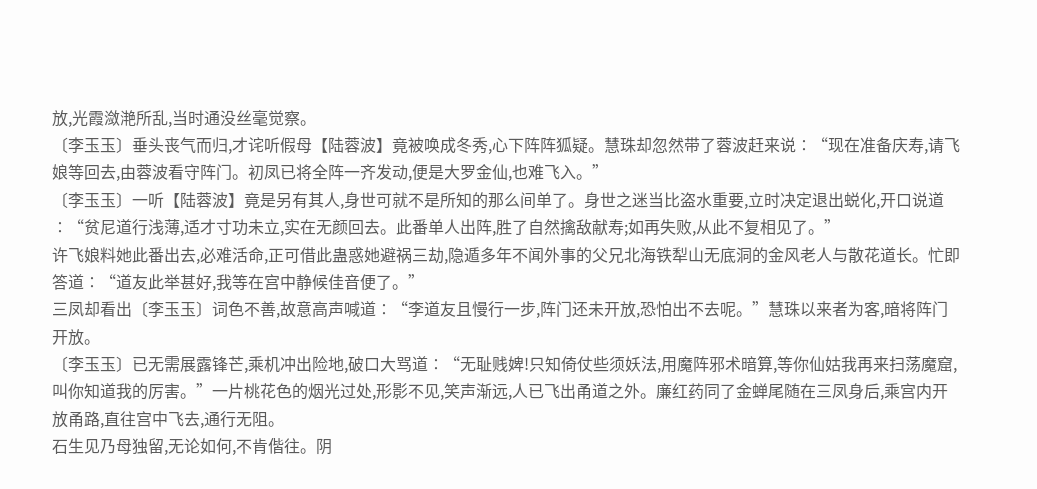放,光霞潋滟所乱,当时通没丝毫觉察。
〔李玉玉〕垂头丧气而归,才诧听假母【陆蓉波】竟被唤成冬秀,心下阵阵狐疑。慧珠却忽然带了蓉波赶来说∶“现在准备庆寿,请飞娘等回去,由蓉波看守阵门。初凤已将全阵一齐发动,便是大罗金仙,也难飞入。”
〔李玉玉〕一听【陆蓉波】竟是另有其人,身世可就不是所知的那么间单了。身世之迷当比盗水重要,立时决定退出蜕化,开口说道∶“贫尼道行浅薄,适才寸功未立,实在无颜回去。此番单人出阵,胜了自然擒敌献寿;如再失败,从此不复相见了。”
许飞娘料她此番出去,必难活命,正可借此蛊惑她避祸三劫,隐遁多年不闻外事的父兄北海铁犁山无底洞的金风老人与散花道长。忙即答道∶“道友此举甚好,我等在宫中静候佳音便了。”
三凤却看出〔李玉玉〕词色不善,故意高声喊道∶“李道友且慢行一步,阵门还未开放,恐怕出不去呢。”慧珠以来者为客,暗将阵门开放。
〔李玉玉〕已无需展露锋芒,乘机冲出险地,破口大骂道∶“无耻贱婢!只知倚仗些须妖法,用魔阵邪术暗算,等你仙姑我再来扫荡魔窟,叫你知道我的厉害。”一片桃花色的烟光过处,形影不见,笑声渐远,人已飞出甬道之外。廉红药同了金蝉尾随在三凤身后,乘宫内开放甬路,直往宫中飞去,通行无阻。
石生见乃母独留,无论如何,不肯偕往。阴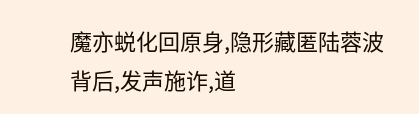魔亦蜕化回原身,隐形藏匿陆蓉波背后,发声施诈,道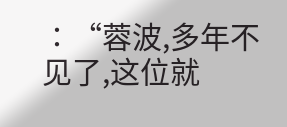∶“蓉波,多年不见了,这位就